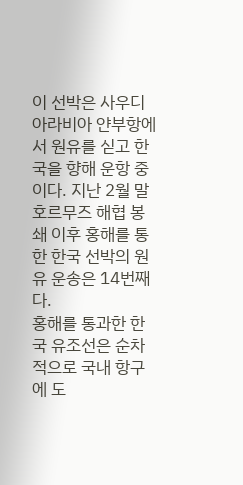이 선박은 사우디아라비아 얀부항에서 원유를 싣고 한국을 향해 운항 중이다. 지난 2월 말 호르무즈 해협 봉쇄 이후 홍해를 통한 한국 선박의 원유 운송은 14번째다.
홍해를 통과한 한국 유조선은 순차적으로 국내 항구에 도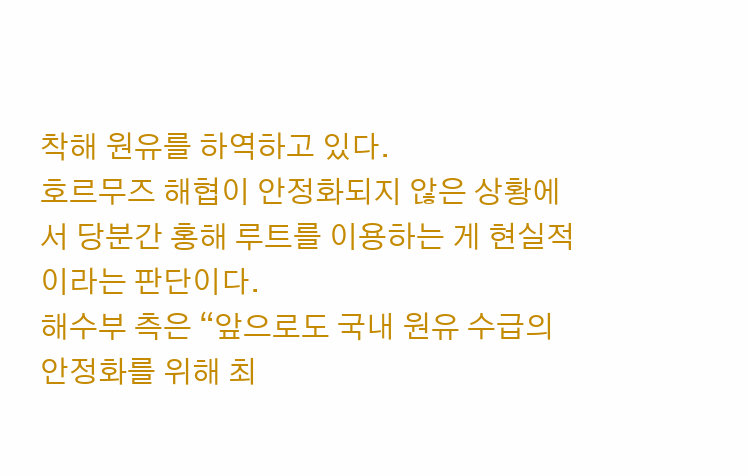착해 원유를 하역하고 있다.
호르무즈 해협이 안정화되지 않은 상황에서 당분간 홍해 루트를 이용하는 게 현실적이라는 판단이다.
해수부 측은 “앞으로도 국내 원유 수급의 안정화를 위해 최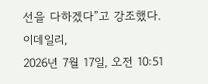선을 다하겠다”고 강조했다.
이데일리,
2026년 7월 17일, 오전 10:51